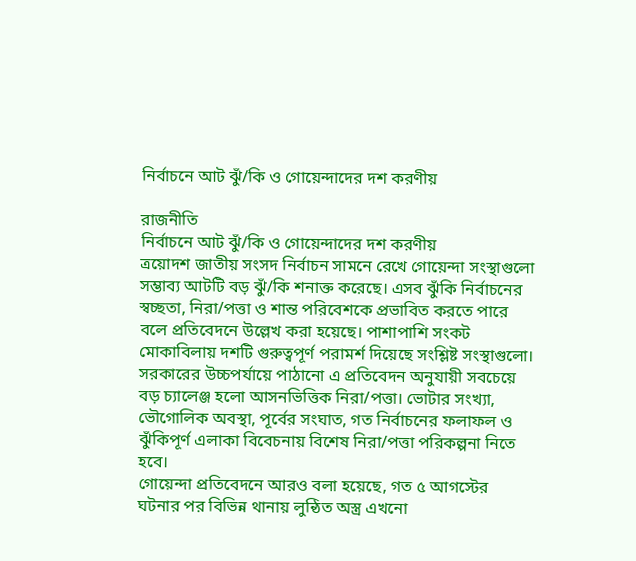নির্বাচনে আট ঝুঁ/কি ও গোয়েন্দাদের দশ করণীয়

রাজনীতি
নির্বাচনে আট ঝুঁ/কি ও গোয়েন্দাদের দশ করণীয়
ত্রয়োদশ জাতীয় সংসদ নির্বাচন সামনে রেখে গোয়েন্দা সংস্থাগুলো সম্ভাব্য আটটি বড় ঝুঁ/কি শনাক্ত করেছে। এসব ঝুঁকি নির্বাচনের স্বচ্ছতা, নিরা/পত্তা ও শান্ত পরিবেশকে প্রভাবিত করতে পারে বলে প্রতিবেদনে উল্লেখ করা হয়েছে। পাশাপাশি সংকট মোকাবিলায় দশটি গুরুত্বপূর্ণ পরামর্শ দিয়েছে সংশ্লিষ্ট সংস্থাগুলো।
সরকারের উচ্চপর্যায়ে পাঠানো এ প্রতিবেদন অনুযায়ী সবচেয়ে বড় চ্যালেঞ্জ হলো আসনভিত্তিক নিরা/পত্তা। ভোটার সংখ্যা, ভৌগোলিক অবস্থা, পূর্বের সংঘাত, গত নির্বাচনের ফলাফল ও ঝুঁকিপূর্ণ এলাকা বিবেচনায় বিশেষ নিরা/পত্তা পরিকল্পনা নিতে হবে।
গোয়েন্দা প্রতিবেদনে আরও বলা হয়েছে, গত ৫ আগস্টের ঘটনার পর বিভিন্ন থানায় লুন্ঠিত অস্ত্র এখনো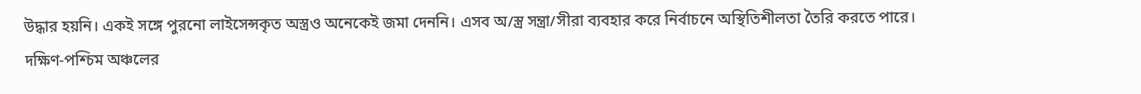উদ্ধার হয়নি। একই সঙ্গে পুরনো লাইসেন্সকৃত অস্ত্রও অনেকেই জমা দেননি। এসব অ/স্ত্র সন্ত্রা/সীরা ব্যবহার করে নির্বাচনে অস্থিতিশীলতা তৈরি করতে পারে।
দক্ষিণ-পশ্চিম অঞ্চলের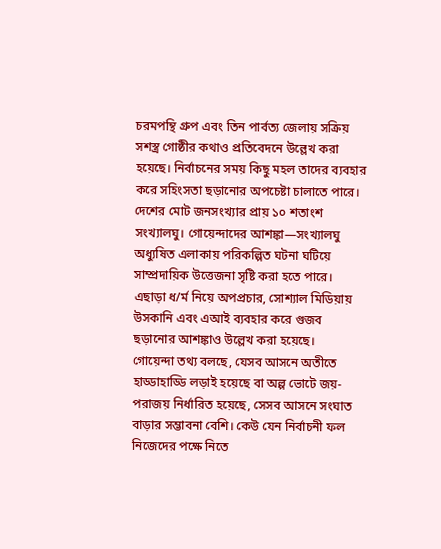চরমপন্থি গ্রুপ এবং তিন পার্বত্য জেলায় সক্রিয় সশস্ত্র গোষ্ঠীর কথাও প্রতিবেদনে উল্লেখ করা হয়েছে। নির্বাচনের সময় কিছু মহল তাদের ব্যবহার করে সহিংসতা ছড়ানোর অপচেষ্টা চালাতে পারে।
দেশের মোট জনসংখ্যার প্রায় ১০ শতাংশ সংখ্যালঘু। গোয়েন্দাদের আশঙ্কা—সংখ্যালঘু অধ্যুষিত এলাকায় পরিকল্পিত ঘটনা ঘটিয়ে সাম্প্রদায়িক উত্তেজনা সৃষ্টি করা হতে পারে। এছাড়া ধ/র্ম নিয়ে অপপ্রচার, সোশ্যাল মিডিয়ায় উসকানি এবং এআই ব্যবহার করে গুজব ছড়ানোর আশঙ্কাও উল্লেখ করা হয়েছে।
গোয়েন্দা তথ্য বলছে, যেসব আসনে অতীতে হাড্ডাহাড্ডি লড়াই হয়েছে বা অল্প ভোটে জয়-পরাজয় নির্ধারিত হয়েছে, সেসব আসনে সংঘাত বাড়ার সম্ভাবনা বেশি। কেউ যেন নির্বাচনী ফল নিজেদের পক্ষে নিতে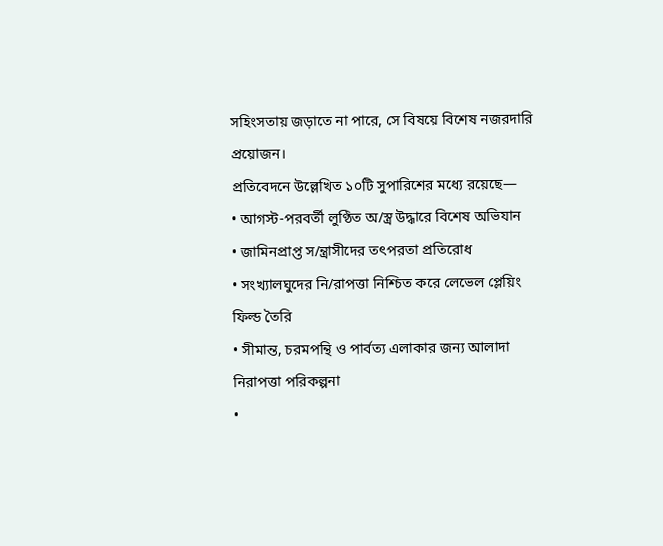সহিংসতায় জড়াতে না পারে, সে বিষয়ে বিশেষ নজরদারি প্রয়োজন।
প্রতিবেদনে উল্লেখিত ১০টি সুপারিশের মধ্যে রয়েছে—
• আগস্ট-পরবর্তী লুণ্ঠিত অ/স্ত্র উদ্ধারে বিশেষ অভিযান
• জামিনপ্রাপ্ত স/ন্ত্রাসীদের তৎপরতা প্রতিরোধ
• সংখ্যালঘুদের নি/রাপত্তা নিশ্চিত করে লেভেল প্লেয়িং ফিল্ড তৈরি
• সীমান্ত, চরমপন্থি ও পার্বত্য এলাকার জন্য আলাদা নিরাপত্তা পরিকল্পনা
•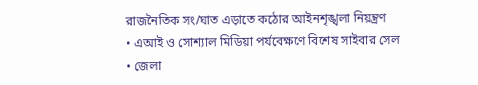রাজনৈতিক সং/ঘাত এড়াতে কঠোর আইনশৃঙ্খলা নিয়ন্ত্রণ
• এআই ও সোশ্যাল মিডিয়া পর্যবেক্ষণে বিশেষ সাইবার সেল
• জেলা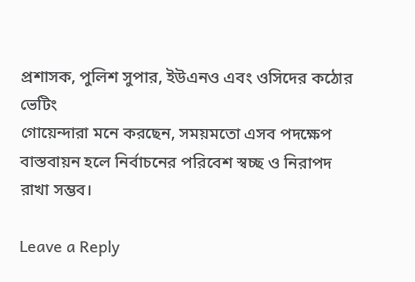প্রশাসক, পুলিশ সুপার, ইউএনও এবং ওসিদের কঠোর ভেটিং
গোয়েন্দারা মনে করছেন, সময়মতো এসব পদক্ষেপ বাস্তবায়ন হলে নির্বাচনের পরিবেশ স্বচ্ছ ও নিরাপদ রাখা সম্ভব।

Leave a Reply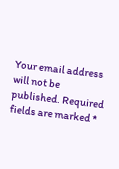Your email address will not be published. Required fields are marked *